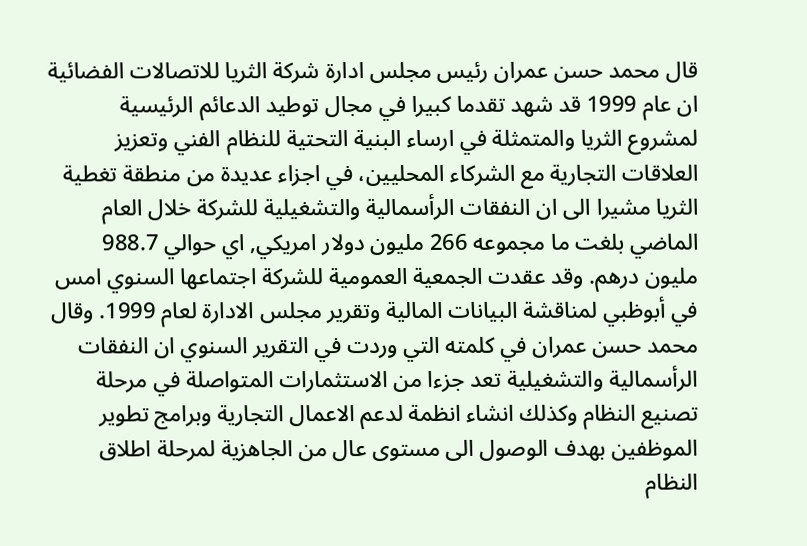قال محمد حسن عمران رئيس مجلس ادارة شركة الثريا للاتصالات الفضائية ان عام 1999 قد شهد تقدما كبيرا في مجال توطيد الدعائم الرئيسية لمشروع الثريا والمتمثلة في ارساء البنية التحتية للنظام الفني وتعزيز العلاقات التجارية مع الشركاء المحليين، في اجزاء عديدة من منطقة تغطية الثريا مشيرا الى ان النفقات الرأسمالية والتشغيلية للشركة خلال العام الماضي بلغت ما مجموعه 266 مليون دولار امريكي, اي حوالي 988.7 مليون درهم. وقد عقدت الجمعية العمومية للشركة اجتماعها السنوي امس في أبوظبي لمناقشة البيانات المالية وتقرير مجلس الادارة لعام 1999. وقال محمد حسن عمران في كلمته التي وردت في التقرير السنوي ان النفقات الرأسمالية والتشغيلية تعد جزءا من الاستثمارات المتواصلة في مرحلة تصنيع النظام وكذلك انشاء انظمة لدعم الاعمال التجارية وبرامج تطوير الموظفين بهدف الوصول الى مستوى عال من الجاهزية لمرحلة اطلاق النظام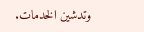وتدشين الخدمات.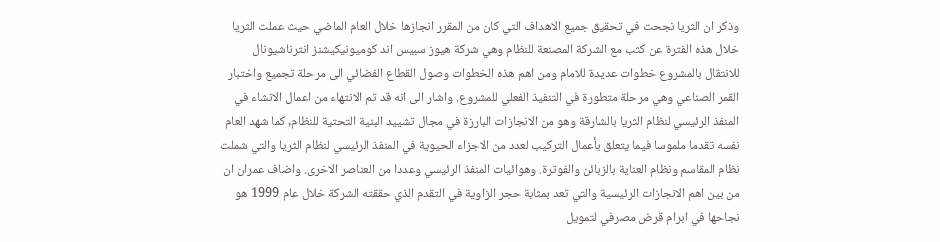وذكر ان الثريا نجحت في تحقيق جميع الاهداف التي كان من المقرر انجازها خلال العام الماضي حيث عملت الثريا خلال هذه الفترة عن كثب مع الشركة المصنعة للنظام وهي شركة هيوز سبيس اند كوميونيكيشنز انترناشيونال للانتقال بالمشروع خطوات عديدة للامام ومن اهم هذه الخطوات وصول القطاع الفضائي الى مرحلة تجميع واختبار القمر الصناعي وهي مرحلة متطورة في التنفيذ الفعلي للمشروع. واشار الى انه قد تم الانتهاء من اعمال الانشاء في المنفذ الرئيسي لنظام الثريا بالشارقة وهو من الانجازات البارزة في مجال تشييد البنية التحتية للنظام, كما شهد العام نفسه تقدما ملموسا فيما يتعلق بأعمال التركيب لعدد من الاجزاء الحيوية في المنفذ الرئيسي لنظام الثريا والتي شملت نظام المقاسم ونظام العناية بالزبائن والفوترة. وهوائيات المنفذ الرئيسي وعددا من العناصر الاخرى. واضاف عمران ان من بين اهم الانجازات الرئيسية والتي تعد بمثابة حجر الزاوية في التقدم الذي حققته الشركة خلال عام 1999 هو نجاحها في ابرام قرض مصرفي لتمويل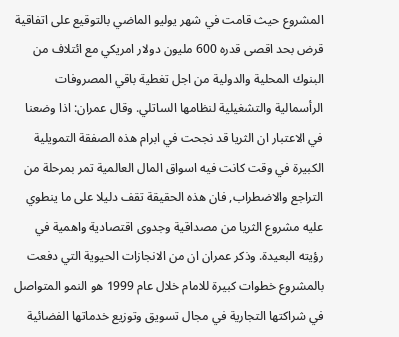المشروع حيث قامت في شهر يوليو الماضي بالتوقيع على اتفاقية قرض بحد اقصى قدره 600 مليون دولار امريكي مع ائتلاف من البنوك المحلية والدولية من اجل تغطية باقي المصروفات الرأسمالية والتشغيلية لنظامها الساتلي. وقال عمران: اذا وضعنا في الاعتبار ان الثريا قد نجحت في ابرام هذه الصفقة التمويلية الكبيرة في وقت كانت فيه اسواق المال العالمية تمر بمرحلة من التراجع والاضطراب, فان هذه الحقيقة تقف دليلا على ما ينطوي عليه مشروع الثريا من مصداقية وجدوى اقتصادية واهمية في رؤيته البعيدة. وذكر عمران ان من الانجازات الحيوية التي دفعت بالمشروع خطوات كبيرة للامام خلال عام 1999 هو النمو المتواصل في شراكتها التجارية في مجال تسويق وتوزيع خدماتها الفضائية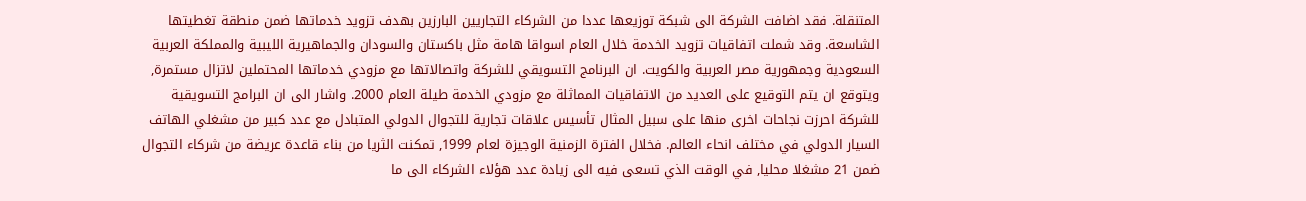المتنقلة. فقد اضافت الشركة الى شبكة توزيعها عددا من الشركاء التجاريين البارزين بهدف تزويد خدماتها ضمن منطقة تغطيتها الشاسعة. وقد شملت اتفاقيات تزويد الخدمة خلال العام اسواقا هامة مثل باكستان والسودان والجماهيرية الليبية والمملكة العربية السعودية وجمهورية مصر العربية والكويت. ان البرنامج التسويقي للشركة واتصالاتها مع مزودي خدماتها المحتملين لاتزال مستمرة, ويتوقع ان يتم التوقيع على العديد من الاتفاقيات المماثلة مع مزودي الخدمة طيلة العام 2000. واشار الى ان البرامج التسويقية للشركة احرزت نجاحات اخرى منها على سبيل المثال تأسيس علاقات تجارية للتجوال الدولي المتبادل مع عدد كبير من مشغلي الهاتف السيار الدولي في مختلف انحاء العالم. فخلال الفترة الزمنية الوجيزة لعام 1999, تمكنت الثريا من بناء قاعدة عريضة من شركاء التجوال ضمن 21 مشغلا محليا, في الوقت الذي تسعى فيه الى زيادة عدد هؤلاء الشركاء الى ما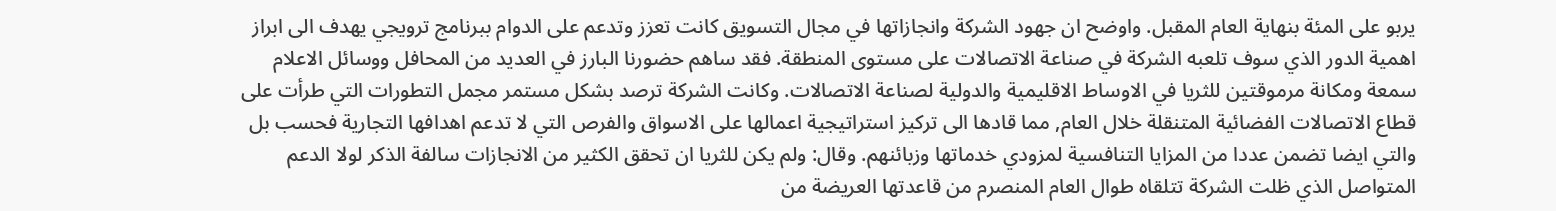يربو على المئة بنهاية العام المقبل. واوضح ان جهود الشركة وانجازاتها في مجال التسويق كانت تعزز وتدعم على الدوام ببرنامج ترويجي يهدف الى ابراز اهمية الدور الذي سوف تلعبه الشركة في صناعة الاتصالات على مستوى المنطقة. فقد ساهم حضورنا البارز في العديد من المحافل ووسائل الاعلام سمعة ومكانة مرموقتين للثريا في الاوساط الاقليمية والدولية لصناعة الاتصالات. وكانت الشركة ترصد بشكل مستمر مجمل التطورات التي طرأت على قطاع الاتصالات الفضائية المتنقلة خلال العام, مما قادها الى تركيز استراتيجية اعمالها على الاسواق والفرص التي لا تدعم اهدافها التجارية فحسب بل والتي ايضا تضمن عددا من المزايا التنافسية لمزودي خدماتها وزبائنهم. وقال: ولم يكن للثريا ان تحقق الكثير من الانجازات سالفة الذكر لولا الدعم المتواصل الذي ظلت الشركة تتلقاه طوال العام المنصرم من قاعدتها العريضة من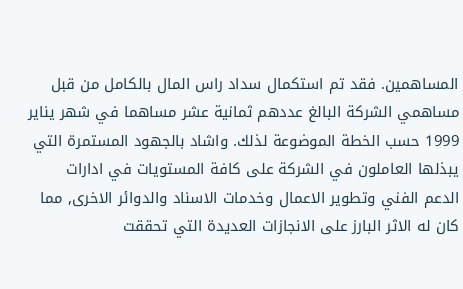المساهمين. فقد تم استكمال سداد راس المال بالكامل من قبل مساهمي الشركة البالغ عددهم ثمانية عشر مساهما في شهر يناير 1999 حسب الخطة الموضوعة لذلك. واشاد بالجهود المستمرة التي يبذلها العاملون في الشركة على كافة المستويات في ادارات الدعم الفني وتطوير الاعمال وخدمات الاسناد والدوائر الاخرى, مما كان له الاثر البارز على الانجازات العديدة التي تحققت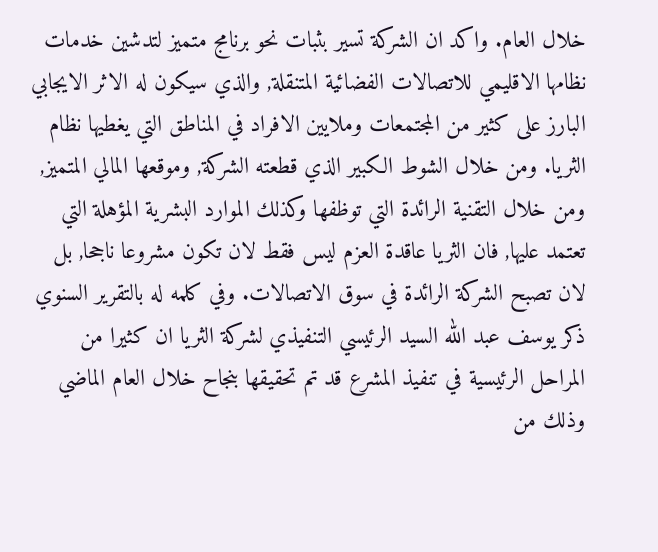خلال العام. واكد ان الشركة تسير بثبات نحو برنامج متميز لتدشين خدمات نظامها الاقليمي للاتصالات الفضائية المتنقلة, والذي سيكون له الاثر الايجابي البارز على كثير من المجتمعات وملايين الافراد في المناطق التي يغطيها نظام الثريا. ومن خلال الشوط الكبير الذي قطعته الشركة, وموقعها المالي المتميز, ومن خلال التقنية الرائدة التي توظفها وكذلك الموارد البشرية المؤهلة التي تعتمد عليها, فان الثريا عاقدة العزم ليس فقط لان تكون مشروعا ناجحا, بل لان تصبح الشركة الرائدة في سوق الاتصالات. وفي كلمه له بالتقرير السنوي ذكر يوسف عبد الله السيد الرئيسي التنفيذي لشركة الثريا ان كثيرا من المراحل الرئيسية في تنفيذ المشرع قد تم تحقيقها بنجاح خلال العام الماضي وذلك من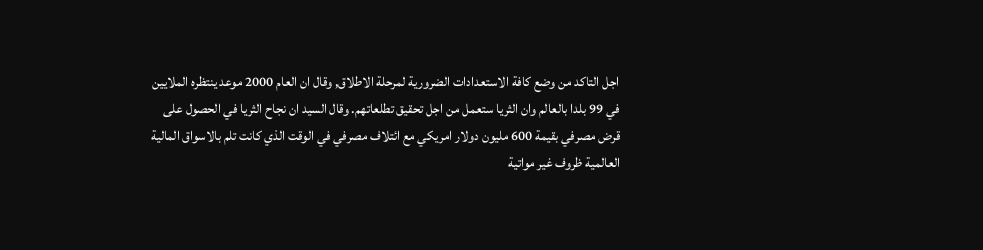اجل التاكد من وضع كافة الاستعدادات الضرورية لمرحلة الاطلاق, وقال ان العام 2000 موعد ينتظره الملايين في 99 بلدا بالعالم وان الثريا ستعمل من اجل تحقيق تطلعاتهم. وقال السيد ان نجاح الثريا في الحصول على قرض مصرفي بقيمة 600 مليون دولار امريكي مع ائتلاف مصرفي في الوقت الذي كانت تلم بالاسواق المالية العالمية ظروف غير مواتية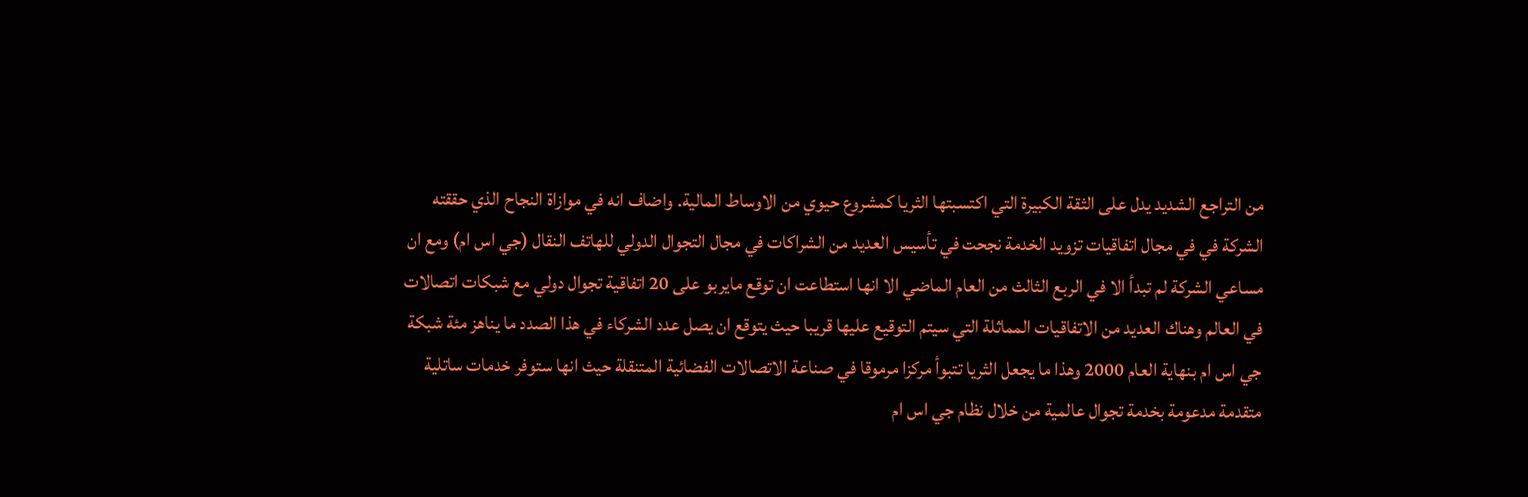من التراجع الشديد يدل على الثقة الكبيرة التي اكتسبتها الثريا كمشروع حيوي من الاوساط المالية. واضاف انه في موازاة النجاح الذي حققته الشركة في في مجال اتفاقيات تزويد الخدمة نجحت في تأسيس العديد من الشراكات في مجال التجوال الدولي للهاتف النقال (جي اس ام) ومع ان مساعي الشركة لم تبدأ الا في الربع الثالث من العام الماضي الا انها استطاعت ان توقع مايربو على 20 اتفاقية تجوال دولي مع شبكات اتصالات في العالم وهناك العديد من الاتفاقيات المماثلة التي سيتم التوقيع عليها قريبا حيث يتوقع ان يصل عدد الشركاء في هذا الصدد ما يناهز مئة شبكة جي اس ام بنهاية العام 2000 وهذا ما يجعل الثريا تتبوأ مركزا مرموقا في صناعة الاتصالات الفضائية المتنقلة حيث انها ستوفر خدمات ساتلية متقدمة مدعومة بخدمة تجوال عالمية من خلال نظام جي اس ام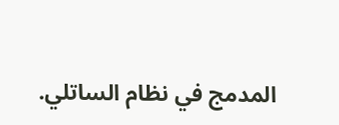المدمج في نظام الساتلي.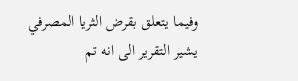وفيما يتعلق بقرض الثريا المصرفي يشير التقرير الى انه تم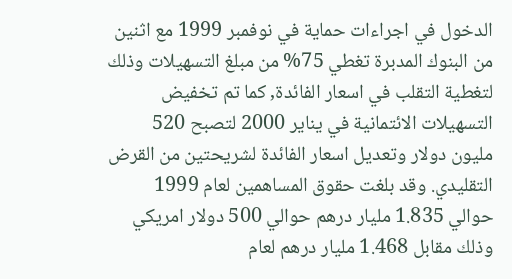الدخول في اجراءات حماية في نوفمبر 1999 مع اثنين من البنوك المدبرة تغطي 75% من مبلغ التسهيلات وذلك لتغطية التقلب في اسعار الفائدة, كما تم تخفيض التسهيلات الائتمانية في يناير 2000 لتصبح 520 مليون دولار وتعديل اسعار الفائدة لشريحتين من القرض التقليدي. وقد بلغت حقوق المساهمين لعام 1999 حوالي 1.835 مليار درهم حوالي 500 دولار امريكي وذلك مقابل 1.468 مليار درهم لعام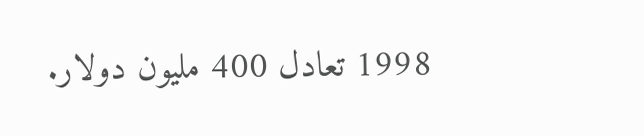1998 تعادل 400 مليون دولار.